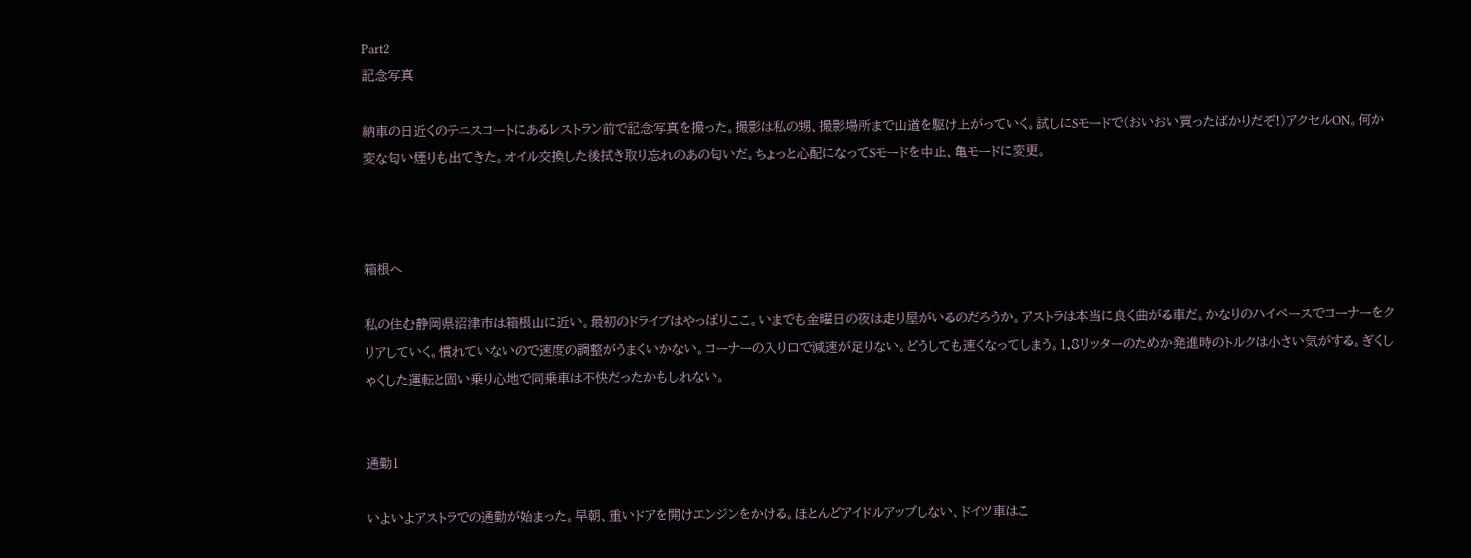Part2
記念写真

納車の日近くのテニスコートにあるレストラン前で記念写真を撮った。撮影は私の甥、撮影場所まで山道を駆け上がっていく。試しにSモードで(おいおい買ったばかりだぞ!)アクセルON。何か変な匂い煙りも出てきた。オイル交換した後拭き取り忘れのあの匂いだ。ちょっと心配になってSモードを中止、亀モードに変更。



箱根へ

私の住む静岡県沼津市は箱根山に近い。最初のドライブはやっぱりここ。いまでも金曜日の夜は走り屋がいるのだろうか。アストラは本当に良く曲がる車だ。かなりのハイペースでコーナーをクリアしていく。慣れていないので速度の調整がうまくいかない。コーナーの入り口で減速が足りない。どうしても速くなってしまう。1.8リッターのためか発進時のトルクは小さい気がする。ぎくしゃくした運転と固い乗り心地で同乗車は不快だったかもしれない。


通勤1

いよいよアストラでの通勤が始まった。早朝、重いドアを開けエンジンをかける。ほとんどアイドルアップしない、ドイツ車はこ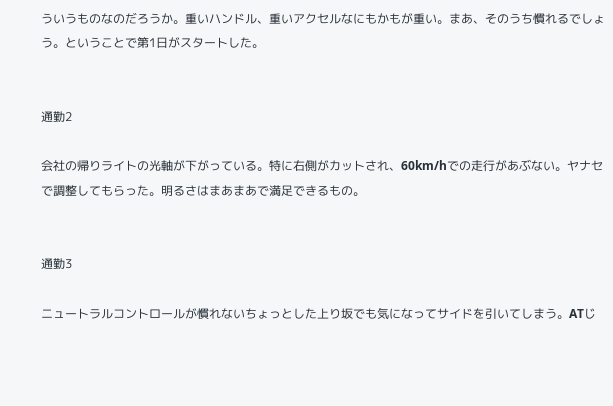ういうものなのだろうか。重いハンドル、重いアクセルなにもかもが重い。まあ、そのうち慣れるでしょう。ということで第1日がスタートした。


通勤2

会社の帰りライトの光軸が下がっている。特に右側がカットされ、60km/hでの走行があぶない。ヤナセで調整してもらった。明るさはまあまあで満足できるもの。


通勤3

ニュートラルコントロールが慣れないちょっとした上り坂でも気になってサイドを引いてしまう。ATじ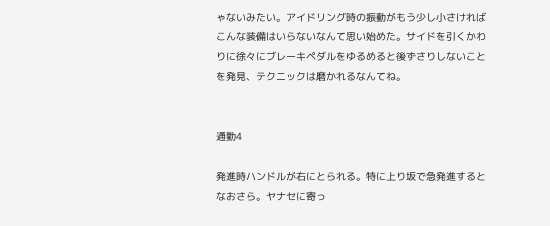ゃないみたい。アイドリング時の振動がもう少し小さければこんな装備はいらないなんて思い始めた。サイドを引くかわりに徐々にブレーキペダルをゆるめると後ずさりしないことを発見、テクニックは磨かれるなんてね。


通勤4

発進時ハンドルが右にとられる。特に上り坂で急発進するとなおさら。ヤナセに寄っ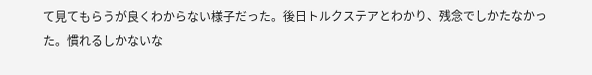て見てもらうが良くわからない様子だった。後日トルクステアとわかり、残念でしかたなかった。慣れるしかないな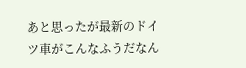あと思ったが最新のドイツ車がこんなふうだなん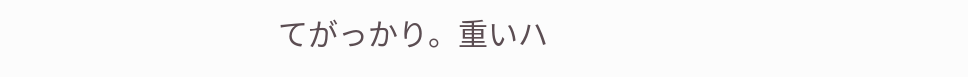てがっかり。重いハ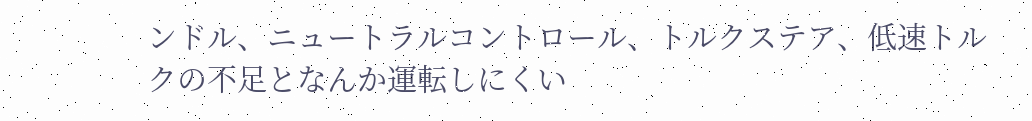ンドル、ニュートラルコントロール、トルクステア、低速トルクの不足となんか運転しにくい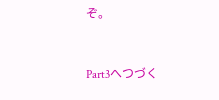ぞ。


Part3へつづく